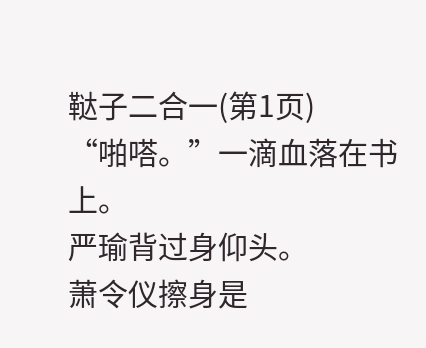鞑子二合一(第1页)
“啪嗒。”一滴血落在书上。
严瑜背过身仰头。
萧令仪擦身是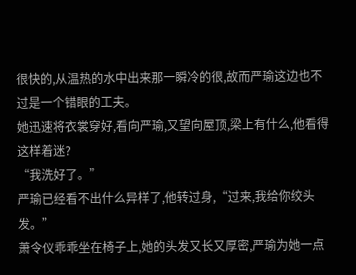很快的,从温热的水中出来那一瞬冷的很,故而严瑜这边也不过是一个错眼的工夫。
她迅速将衣裳穿好,看向严瑜,又望向屋顶,梁上有什么,他看得这样着迷?
“我洗好了。”
严瑜已经看不出什么异样了,他转过身,“过来,我给你绞头发。”
萧令仪乖乖坐在椅子上,她的头发又长又厚密,严瑜为她一点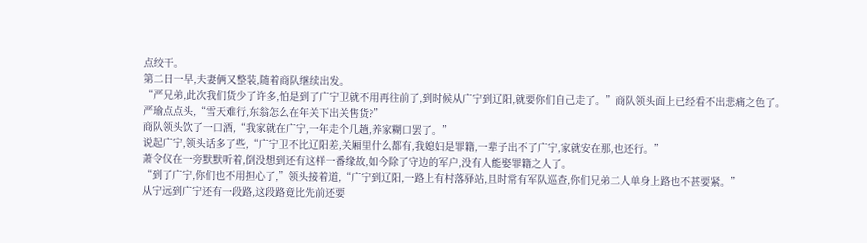点绞干。
第二日一早,夫妻俩又整装,随着商队继续出发。
“严兄弟,此次我们货少了许多,怕是到了广宁卫就不用再往前了,到时候从广宁到辽阳,就要你们自己走了。”商队领头面上已经看不出悲痛之色了。
严瑜点点头,“雪天难行,东翁怎么在年关下出关售货?”
商队领头饮了一口酒,“我家就在广宁,一年走个几趟,养家糊口罢了。”
说起广宁,领头话多了些,“广宁卫不比辽阳差,关厢里什么都有,我媳妇是罪籍,一辈子出不了广宁,家就安在那,也还行。”
萧令仪在一旁默默听着,倒没想到还有这样一番缘故,如今除了守边的军户,没有人能娶罪籍之人了。
“到了广宁,你们也不用担心了,”领头接着道,“广宁到辽阳,一路上有村落驿站,且时常有军队巡查,你们兄弟二人单身上路也不甚要紧。”
从宁远到广宁还有一段路,这段路竟比先前还要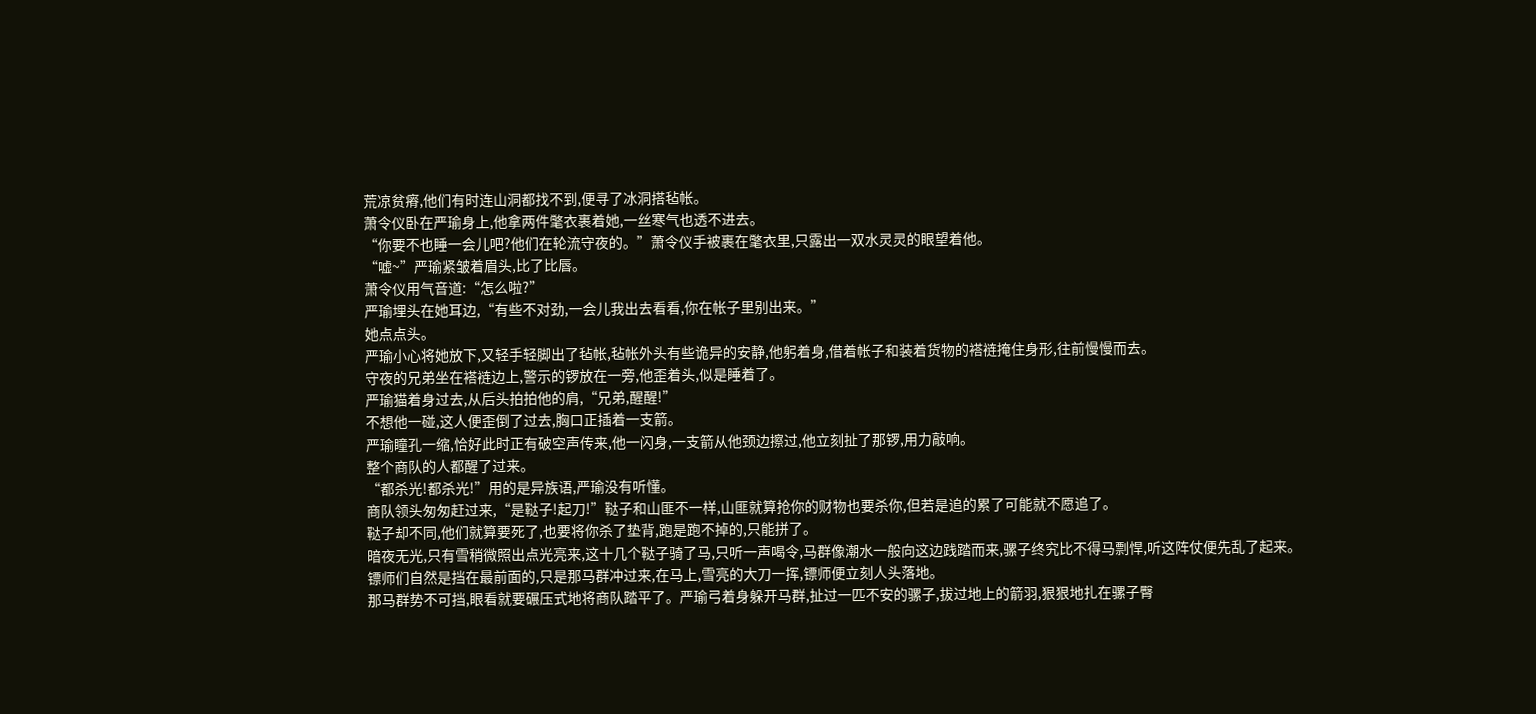荒凉贫瘠,他们有时连山洞都找不到,便寻了冰洞搭毡帐。
萧令仪卧在严瑜身上,他拿两件氅衣裹着她,一丝寒气也透不进去。
“你要不也睡一会儿吧?他们在轮流守夜的。”萧令仪手被裹在氅衣里,只露出一双水灵灵的眼望着他。
“嘘~”严瑜紧皱着眉头,比了比唇。
萧令仪用气音道:“怎么啦?”
严瑜埋头在她耳边,“有些不对劲,一会儿我出去看看,你在帐子里别出来。”
她点点头。
严瑜小心将她放下,又轻手轻脚出了毡帐,毡帐外头有些诡异的安静,他躬着身,借着帐子和装着货物的褡裢掩住身形,往前慢慢而去。
守夜的兄弟坐在褡裢边上,警示的锣放在一旁,他歪着头,似是睡着了。
严瑜猫着身过去,从后头拍拍他的肩,“兄弟,醒醒!”
不想他一碰,这人便歪倒了过去,胸口正插着一支箭。
严瑜瞳孔一缩,恰好此时正有破空声传来,他一闪身,一支箭从他颈边擦过,他立刻扯了那锣,用力敲响。
整个商队的人都醒了过来。
“都杀光!都杀光!”用的是异族语,严瑜没有听懂。
商队领头匆匆赶过来,“是鞑子!起刀!”鞑子和山匪不一样,山匪就算抢你的财物也要杀你,但若是追的累了可能就不愿追了。
鞑子却不同,他们就算要死了,也要将你杀了垫背,跑是跑不掉的,只能拼了。
暗夜无光,只有雪稍微照出点光亮来,这十几个鞑子骑了马,只听一声喝令,马群像潮水一般向这边践踏而来,骡子终究比不得马剽悍,听这阵仗便先乱了起来。
镖师们自然是挡在最前面的,只是那马群冲过来,在马上,雪亮的大刀一挥,镖师便立刻人头落地。
那马群势不可挡,眼看就要碾压式地将商队踏平了。严瑜弓着身躲开马群,扯过一匹不安的骡子,拔过地上的箭羽,狠狠地扎在骡子臀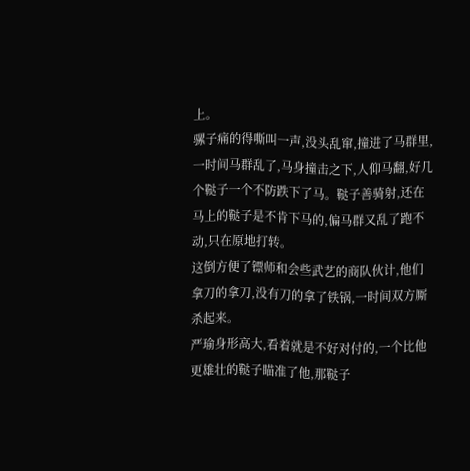上。
骡子痛的得嘶叫一声,没头乱窜,撞进了马群里,一时间马群乱了,马身撞击之下,人仰马翻,好几个鞑子一个不防跌下了马。鞑子善骑射,还在马上的鞑子是不肯下马的,偏马群又乱了跑不动,只在原地打转。
这倒方便了镖师和会些武艺的商队伙计,他们拿刀的拿刀,没有刀的拿了铁锅,一时间双方厮杀起来。
严瑜身形高大,看着就是不好对付的,一个比他更雄壮的鞑子瞄准了他,那鞑子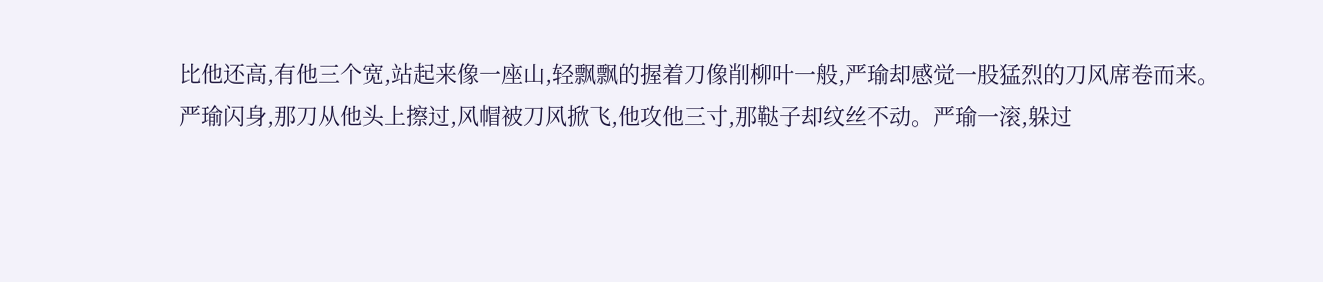比他还高,有他三个宽,站起来像一座山,轻飘飘的握着刀像削柳叶一般,严瑜却感觉一股猛烈的刀风席卷而来。
严瑜闪身,那刀从他头上擦过,风帽被刀风掀飞,他攻他三寸,那鞑子却纹丝不动。严瑜一滚,躲过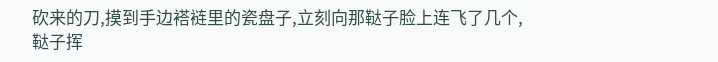砍来的刀,摸到手边褡裢里的瓷盘子,立刻向那鞑子脸上连飞了几个,鞑子挥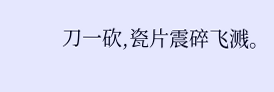刀一砍,瓷片震碎飞溅。